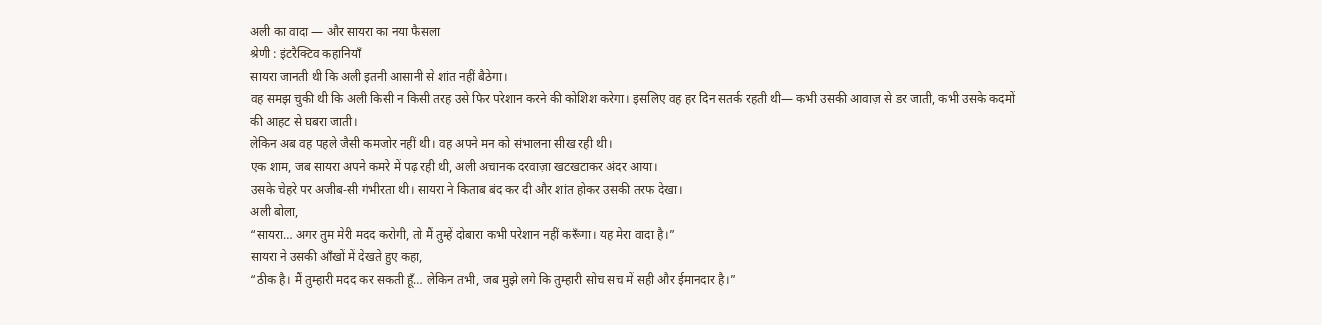अली का वादा — और सायरा का नया फैसला
श्रेणी : इंटरैक्टिव कहानियाँ
सायरा जानती थी कि अली इतनी आसानी से शांत नहीं बैठेगा।
वह समझ चुकी थी कि अली किसी न किसी तरह उसे फिर परेशान करने की कोशिश करेगा। इसलिए वह हर दिन सतर्क रहती थी— कभी उसकी आवाज़ से डर जाती, कभी उसके कदमों की आहट से घबरा जाती।
लेकिन अब वह पहले जैसी कमजोर नहीं थी। वह अपने मन को संभालना सीख रही थी।
एक शाम, जब सायरा अपने कमरे में पढ़ रही थी, अली अचानक दरवाज़ा खटखटाकर अंदर आया।
उसके चेहरे पर अजीब‑सी गंभीरता थी। सायरा ने किताब बंद कर दी और शांत होकर उसकी तरफ देखा।
अली बोला,
“सायरा… अगर तुम मेरी मदद करोगी, तो मैं तुम्हें दोबारा कभी परेशान नहीं करूँगा। यह मेरा वादा है।”
सायरा ने उसकी आँखों में देखते हुए कहा,
“ठीक है। मैं तुम्हारी मदद कर सकती हूँ… लेकिन तभी, जब मुझे लगे कि तुम्हारी सोच सच में सही और ईमानदार है।”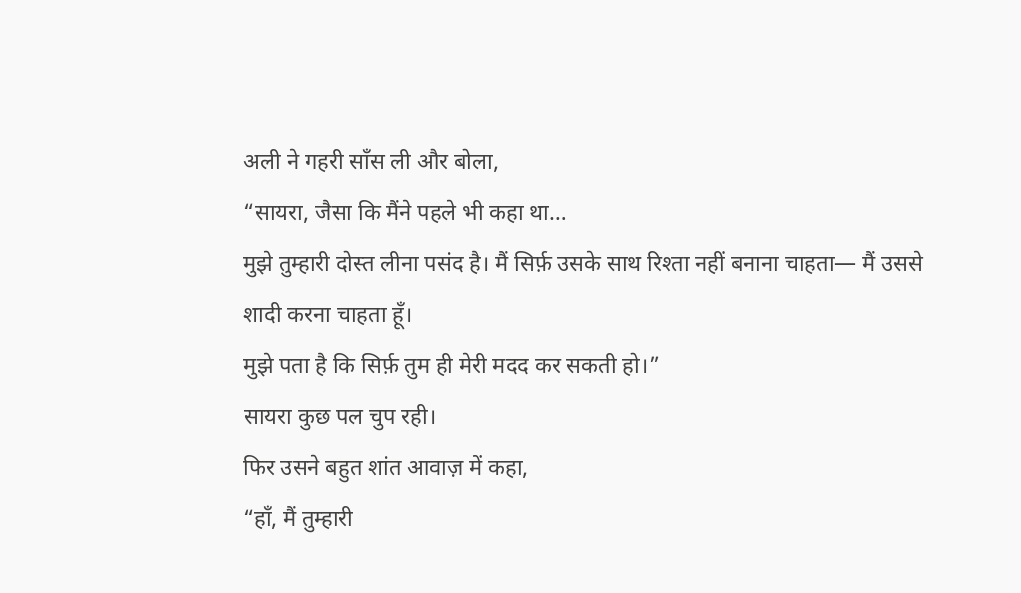अली ने गहरी साँस ली और बोला,
“सायरा, जैसा कि मैंने पहले भी कहा था…
मुझे तुम्हारी दोस्त लीना पसंद है। मैं सिर्फ़ उसके साथ रिश्ता नहीं बनाना चाहता— मैं उससे शादी करना चाहता हूँ।
मुझे पता है कि सिर्फ़ तुम ही मेरी मदद कर सकती हो।”
सायरा कुछ पल चुप रही।
फिर उसने बहुत शांत आवाज़ में कहा,
“हाँ, मैं तुम्हारी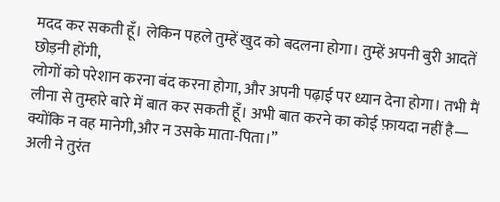मदद कर सकती हूँ। लेकिन पहले तुम्हें खुद को बदलना होगा। तुम्हें अपनी बुरी आदतें छोड़नी होंगी,
लोगों को परेशान करना बंद करना होगा, और अपनी पढ़ाई पर ध्यान देना होगा। तभी मैं लीना से तुम्हारे बारे में बात कर सकती हूँ। अभी बात करने का कोई फ़ायदा नहीं है— क्योंकि न वह मानेगी,और न उसके माता‑पिता।”
अली ने तुरंत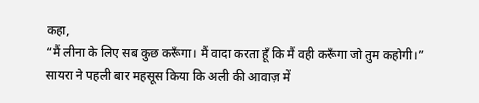कहा,
“मैं लीना के लिए सब कुछ करूँगा। मैं वादा करता हूँ कि मैं वही करूँगा जो तुम कहोगी।”
सायरा ने पहली बार महसूस किया कि अली की आवाज़ में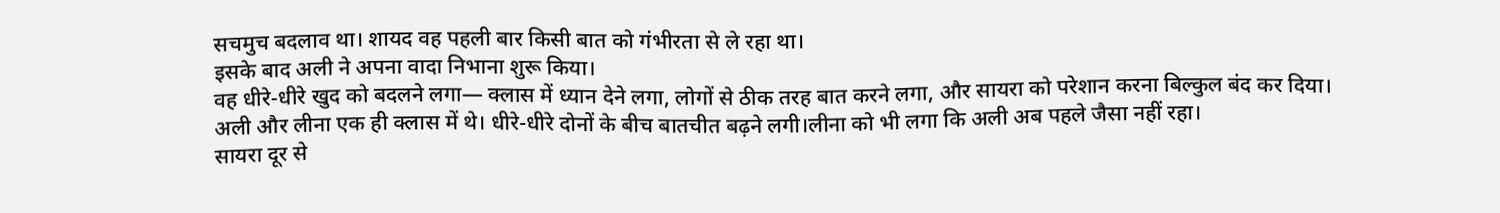सचमुच बदलाव था। शायद वह पहली बार किसी बात को गंभीरता से ले रहा था।
इसके बाद अली ने अपना वादा निभाना शुरू किया।
वह धीरे‑धीरे खुद को बदलने लगा— क्लास में ध्यान देने लगा, लोगों से ठीक तरह बात करने लगा, और सायरा को परेशान करना बिल्कुल बंद कर दिया।
अली और लीना एक ही क्लास में थे। धीरे‑धीरे दोनों के बीच बातचीत बढ़ने लगी।लीना को भी लगा कि अली अब पहले जैसा नहीं रहा।
सायरा दूर से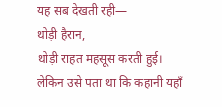यह सब देखती रही—
थोड़ी हैरान,
थोड़ी राहत महसूस करती हुई।
लेकिन उसे पता था कि कहानी यहाँ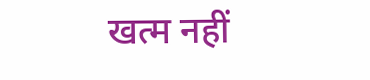खत्म नहीं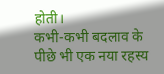होती।
कभी‑कभी बदलाव के पीछे भी एक नया रहस्य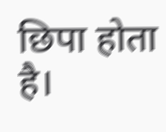छिपा होता है।